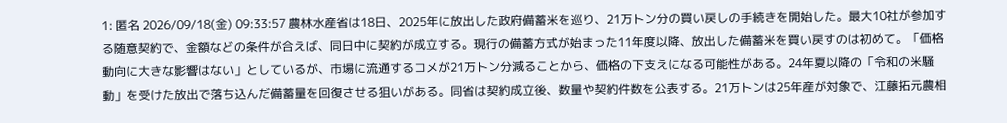1: 匿名 2026/09/18(金) 09:33:57 農林水産省は18日、2025年に放出した政府備蓄米を巡り、21万トン分の買い戻しの手続きを開始した。最大10社が参加する随意契約で、金額などの条件が合えば、同日中に契約が成立する。現行の備蓄方式が始まった11年度以降、放出した備蓄米を買い戻すのは初めて。「価格動向に大きな影響はない」としているが、市場に流通するコメが21万トン分減ることから、価格の下支えになる可能性がある。24年夏以降の「令和の米騒動」を受けた放出で落ち込んだ備蓄量を回復させる狙いがある。同省は契約成立後、数量や契約件数を公表する。21万トンは25年産が対象で、江藤拓元農相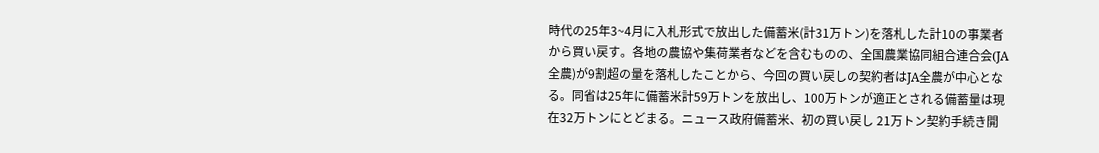時代の25年3~4月に入札形式で放出した備蓄米(計31万トン)を落札した計10の事業者から買い戻す。各地の農協や集荷業者などを含むものの、全国農業協同組合連合会(JA全農)が9割超の量を落札したことから、今回の買い戻しの契約者はJA全農が中心となる。同省は25年に備蓄米計59万トンを放出し、100万トンが適正とされる備蓄量は現在32万トンにとどまる。ニュース政府備蓄米、初の買い戻し 21万トン契約手続き開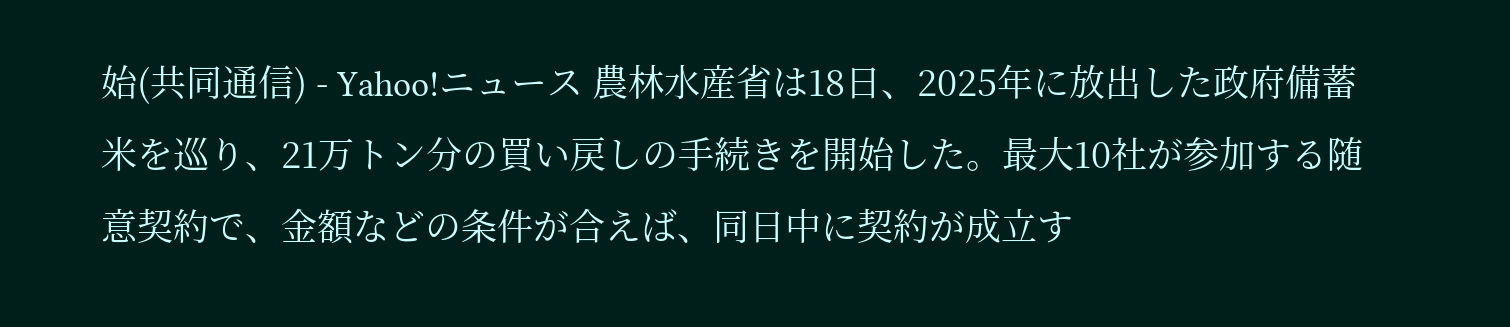始(共同通信) - Yahoo!ニュース 農林水産省は18日、2025年に放出した政府備蓄米を巡り、21万トン分の買い戻しの手続きを開始した。最大10社が参加する随意契約で、金額などの条件が合えば、同日中に契約が成立す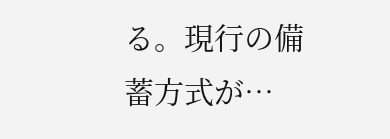る。現行の備蓄方式が…